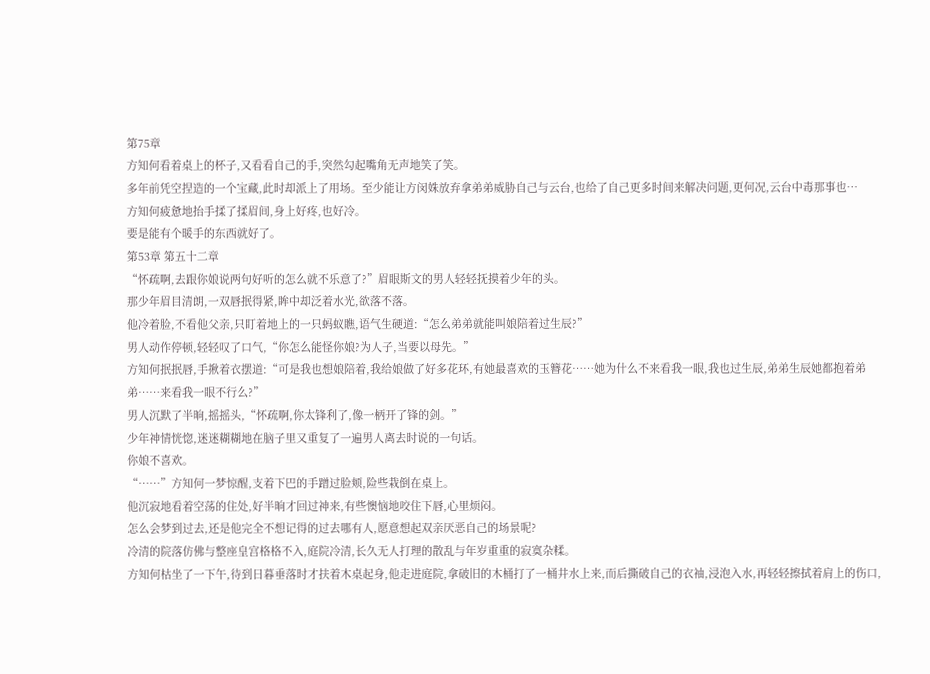第75章
方知何看着桌上的杯子,又看看自己的手,突然勾起嘴角无声地笑了笑。
多年前凭空捏造的一个宝藏,此时却派上了用场。至少能让方闵姝放弃拿弟弟威胁自己与云台,也给了自己更多时间来解决问题,更何况,云台中毒那事也…
方知何疲惫地抬手揉了揉眉间,身上好疼,也好冷。
要是能有个暖手的东西就好了。
第53章 第五十二章
“怀疏啊,去跟你娘说两句好听的怎么就不乐意了?”眉眼斯文的男人轻轻抚摸着少年的头。
那少年眉目清朗,一双唇抿得紧,眸中却泛着水光,欲落不落。
他冷着脸,不看他父亲,只盯着地上的一只蚂蚁瞧,语气生硬道:“怎么弟弟就能叫娘陪着过生辰?”
男人动作停顿,轻轻叹了口气,“你怎么能怪你娘?为人子,当要以母先。”
方知何抿抿唇,手揪着衣摆道:“可是我也想娘陪着,我给娘做了好多花环,有她最喜欢的玉簪花……她为什么不来看我一眼,我也过生辰,弟弟生辰她都抱着弟弟……来看我一眼不行么?”
男人沉默了半晌,摇摇头,“怀疏啊,你太锋利了,像一柄开了锋的剑。”
少年神情恍惚,迷迷糊糊地在脑子里又重复了一遍男人离去时说的一句话。
你娘不喜欢。
“……”方知何一梦惊醒,支着下巴的手蹭过脸颊,险些栽倒在桌上。
他沉寂地看着空荡的住处,好半晌才回过神来,有些懊恼地咬住下唇,心里烦闷。
怎么会梦到过去,还是他完全不想记得的过去哪有人,愿意想起双亲厌恶自己的场景呢?
冷清的院落仿佛与整座皇宫格格不入,庭院冷清,长久无人打理的散乱与年岁重重的寂寞杂糅。
方知何枯坐了一下午,待到日暮垂落时才扶着木桌起身,他走进庭院,拿破旧的木桶打了一桶井水上来,而后撕破自己的衣袖,浸泡入水,再轻轻擦拭着肩上的伤口,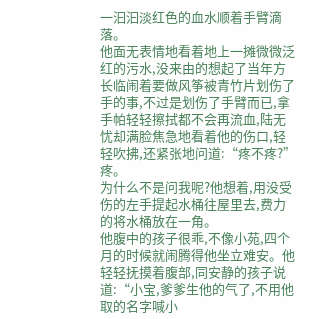一汩汩淡红色的血水顺着手臂滴落。
他面无表情地看着地上一摊微微泛红的污水,没来由的想起了当年方长临闹着要做风筝被青竹片划伤了手的事,不过是划伤了手臂而已,拿手帕轻轻擦拭都不会再流血,陆无忧却满脸焦急地看着他的伤口,轻轻吹拂,还紧张地问道:“疼不疼?”
疼。
为什么不是问我呢?他想着,用没受伤的左手提起水桶往屋里去,费力的将水桶放在一角。
他腹中的孩子很乖,不像小苑,四个月的时候就闹腾得他坐立难安。他轻轻抚摸着腹部,同安静的孩子说道:“小宝,爹爹生他的气了,不用他取的名字喊小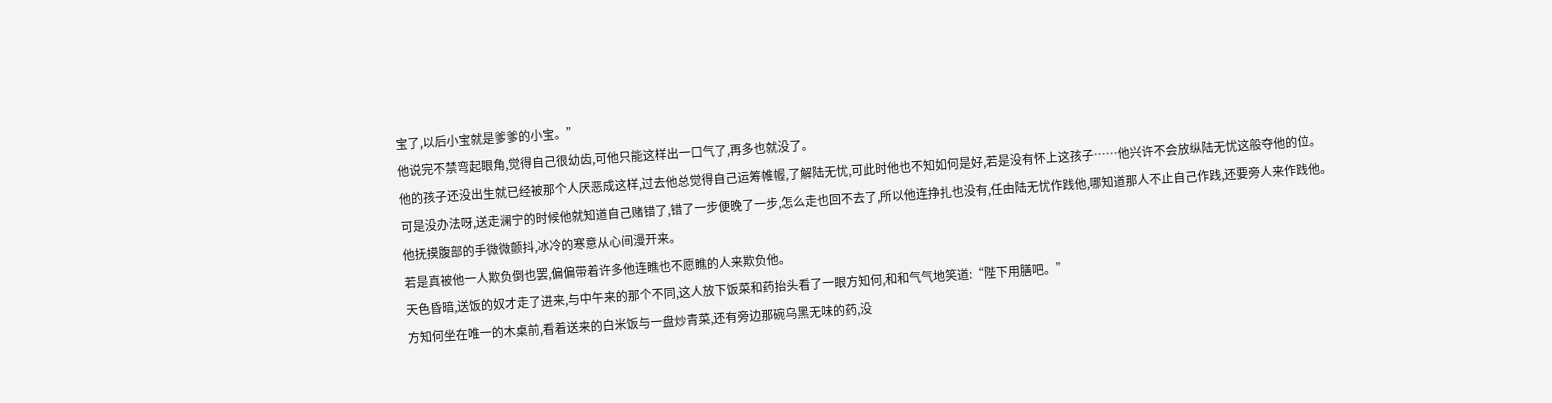宝了,以后小宝就是爹爹的小宝。”
他说完不禁弯起眼角,觉得自己很幼齿,可他只能这样出一口气了,再多也就没了。
他的孩子还没出生就已经被那个人厌恶成这样,过去他总觉得自己运筹帷幄,了解陆无忧,可此时他也不知如何是好,若是没有怀上这孩子……他兴许不会放纵陆无忧这般夺他的位。
可是没办法呀,送走澜宁的时候他就知道自己赌错了,错了一步便晚了一步,怎么走也回不去了,所以他连挣扎也没有,任由陆无忧作践他,哪知道那人不止自己作践,还要旁人来作践他。
他抚摸腹部的手微微颤抖,冰冷的寒意从心间漫开来。
若是真被他一人欺负倒也罢,偏偏带着许多他连瞧也不愿瞧的人来欺负他。
天色昏暗,送饭的奴才走了进来,与中午来的那个不同,这人放下饭菜和药抬头看了一眼方知何,和和气气地笑道:“陛下用膳吧。”
方知何坐在唯一的木桌前,看着送来的白米饭与一盘炒青菜,还有旁边那碗乌黑无味的药,没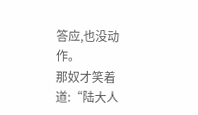答应,也没动作。
那奴才笑着道:“陆大人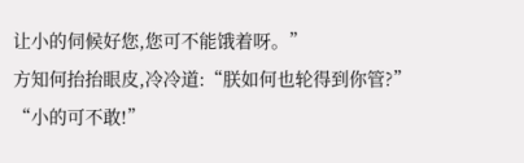让小的伺候好您,您可不能饿着呀。”
方知何抬抬眼皮,冷冷道:“朕如何也轮得到你管?”
“小的可不敢!”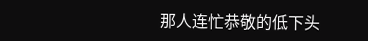那人连忙恭敬的低下头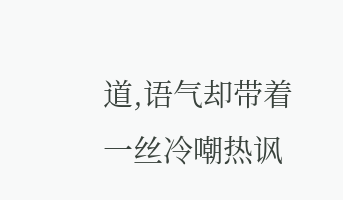道,语气却带着一丝冷嘲热讽